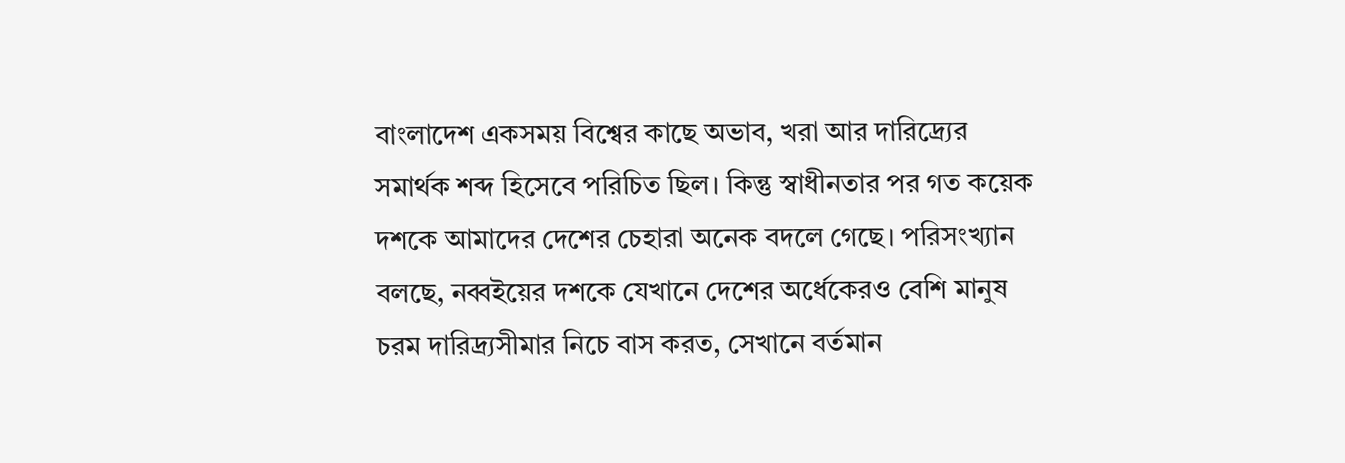বাংলাদেশ একসময় বিশ্বের কাছে অভাব, খরা আর দারিদ্র্যের সমার্থক শব্দ হিসেবে পরিচিত ছিল। কিন্তু স্বাধীনতার পর গত কয়েক দশকে আমাদের দেশের চেহারা অনেক বদলে গেছে। পরিসংখ্যান বলছে, নব্বইয়ের দশকে যেখানে দেশের অর্ধেকেরও বেশি মানুষ চরম দারিদ্র্যসীমার নিচে বাস করত, সেখানে বর্তমান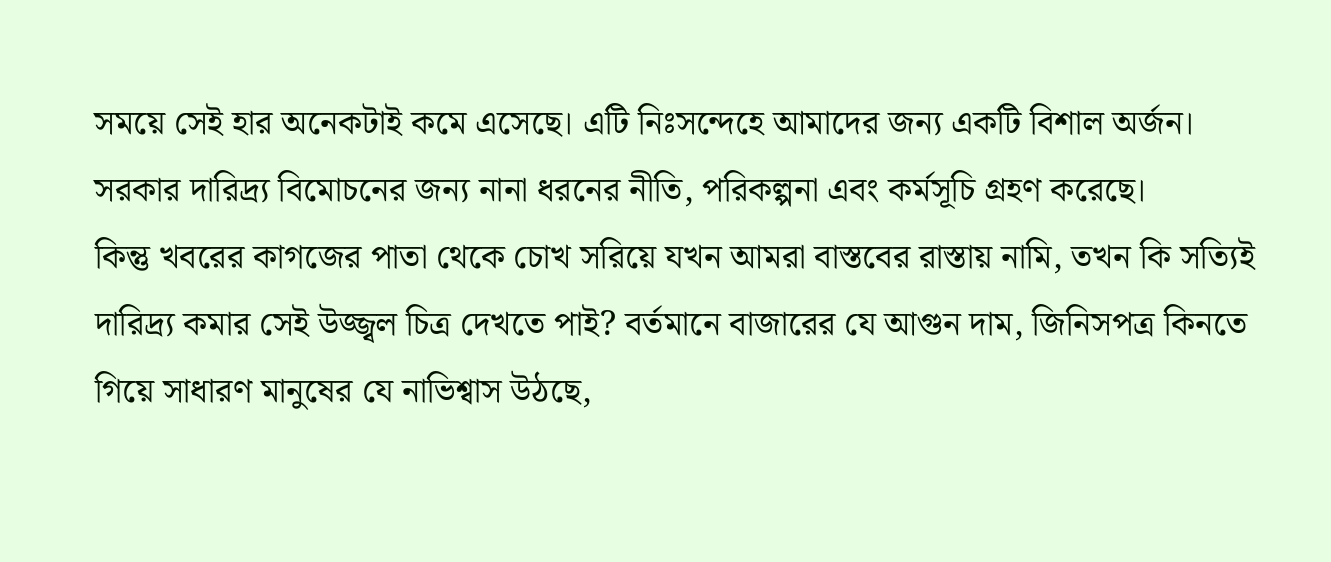সময়ে সেই হার অনেকটাই কমে এসেছে। এটি নিঃসন্দেহে আমাদের জন্য একটি বিশাল অর্জন। সরকার দারিদ্র্য বিমোচনের জন্য নানা ধরনের নীতি, পরিকল্পনা এবং কর্মসূচি গ্রহণ করেছে।
কিন্তু খবরের কাগজের পাতা থেকে চোখ সরিয়ে যখন আমরা বাস্তবের রাস্তায় নামি, তখন কি সত্যিই দারিদ্র্য কমার সেই উজ্জ্বল চিত্র দেখতে পাই? বর্তমানে বাজারের যে আগুন দাম, জিনিসপত্র কিনতে গিয়ে সাধারণ মানুষের যে নাভিশ্বাস উঠছে,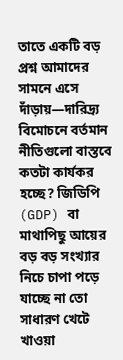তাতে একটি বড় প্রশ্ন আমাদের সামনে এসে দাঁড়ায়—দারিদ্র্য বিমোচনে বর্তমান নীতিগুলো বাস্তবে কতটা কার্যকর হচ্ছে? জিডিপি (GDP) বা মাথাপিছু আয়ের বড় বড় সংখ্যার নিচে চাপা পড়ে যাচ্ছে না তো সাধারণ খেটে খাওয়া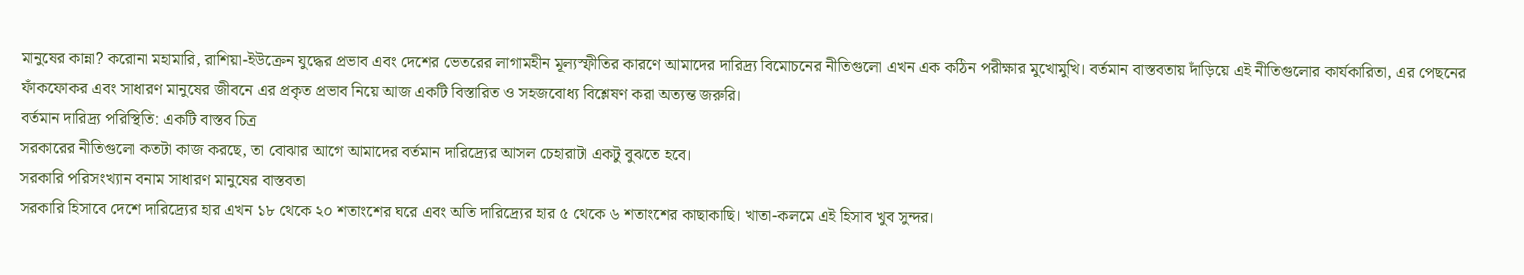মানুষের কান্না? করোনা মহামারি, রাশিয়া-ইউক্রেন যুদ্ধের প্রভাব এবং দেশের ভেতরের লাগামহীন মূল্যস্ফীতির কারণে আমাদের দারিদ্র্য বিমোচনের নীতিগুলো এখন এক কঠিন পরীক্ষার মুখোমুখি। বর্তমান বাস্তবতায় দাঁড়িয়ে এই নীতিগুলোর কার্যকারিতা, এর পেছনের ফাঁকফোকর এবং সাধারণ মানুষের জীবনে এর প্রকৃত প্রভাব নিয়ে আজ একটি বিস্তারিত ও সহজবোধ্য বিশ্লেষণ করা অত্যন্ত জরুরি।
বর্তমান দারিদ্র্য পরিস্থিতি: একটি বাস্তব চিত্র
সরকারের নীতিগুলো কতটা কাজ করছে, তা বোঝার আগে আমাদের বর্তমান দারিদ্র্যের আসল চেহারাটা একটু বুঝতে হবে।
সরকারি পরিসংখ্যান বনাম সাধারণ মানুষের বাস্তবতা
সরকারি হিসাবে দেশে দারিদ্র্যের হার এখন ১৮ থেকে ২০ শতাংশের ঘরে এবং অতি দারিদ্র্যের হার ৫ থেকে ৬ শতাংশের কাছাকাছি। খাতা-কলমে এই হিসাব খুব সুন্দর।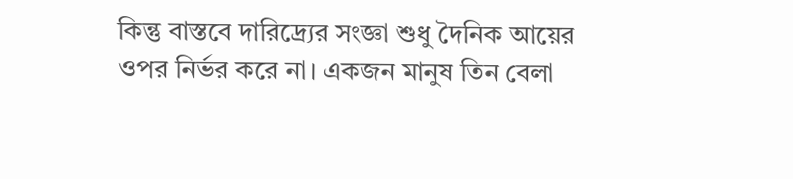কিন্তু বাস্তবে দারিদ্র্যের সংজ্ঞা শুধু দৈনিক আয়ের ওপর নির্ভর করে না। একজন মানুষ তিন বেলা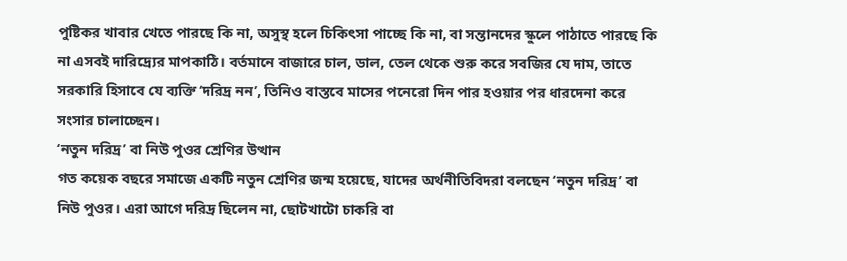পুষ্টিকর খাবার খেতে পারছে কি না, অসুস্থ হলে চিকিৎসা পাচ্ছে কি না, বা সন্তানদের স্কুলে পাঠাতে পারছে কি না এসবই দারিদ্র্যের মাপকাঠি। বর্তমানে বাজারে চাল, ডাল, তেল থেকে শুরু করে সবজির যে দাম, তাতে সরকারি হিসাবে যে ব্যক্তি ‘দরিদ্র নন’, তিনিও বাস্তবে মাসের পনেরো দিন পার হওয়ার পর ধারদেনা করে সংসার চালাচ্ছেন।
‘নতুন দরিদ্র’ বা নিউ পুওর শ্রেণির উত্থান
গত কয়েক বছরে সমাজে একটি নতুন শ্রেণির জন্ম হয়েছে, যাদের অর্থনীতিবিদরা বলছেন ‘নতুন দরিদ্র’ বা নিউ পুওর। এরা আগে দরিদ্র ছিলেন না, ছোটখাটো চাকরি বা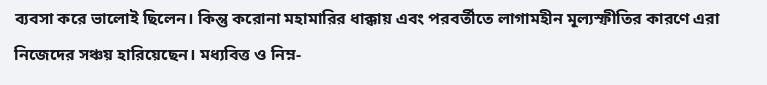ব্যবসা করে ভালোই ছিলেন। কিন্তু করোনা মহামারির ধাক্কায় এবং পরবর্তীতে লাগামহীন মূল্যস্ফীতির কারণে এরা নিজেদের সঞ্চয় হারিয়েছেন। মধ্যবিত্ত ও নিম্ন-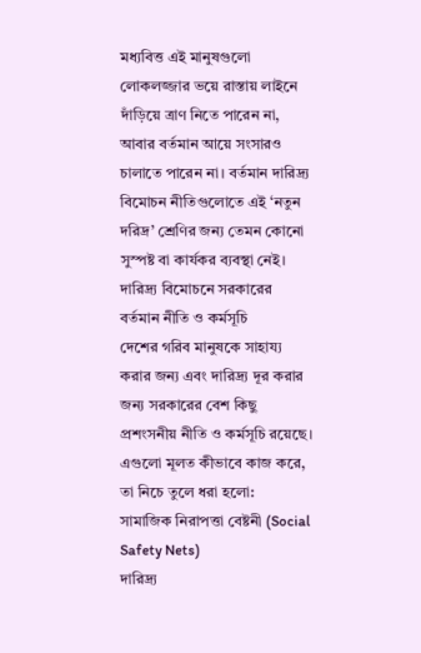মধ্যবিত্ত এই মানুষগুলো লোকলজ্জার ভয়ে রাস্তায় লাইনে দাঁড়িয়ে ত্রাণ নিতে পারেন না, আবার বর্তমান আয়ে সংসারও চালাতে পারেন না। বর্তমান দারিদ্র্য বিমোচন নীতিগুলোতে এই ‘নতুন দরিদ্র’ শ্রেণির জন্য তেমন কোনো সুস্পষ্ট বা কার্যকর ব্যবস্থা নেই।
দারিদ্র্য বিমোচনে সরকারের বর্তমান নীতি ও কর্মসূচি
দেশের গরিব মানুষকে সাহায্য করার জন্য এবং দারিদ্র্য দূর করার জন্য সরকারের বেশ কিছু প্রশংসনীয় নীতি ও কর্মসূচি রয়েছে। এগুলো মূলত কীভাবে কাজ করে, তা নিচে তুলে ধরা হলো:
সামাজিক নিরাপত্তা বেষ্টনী (Social Safety Nets)
দারিদ্র্য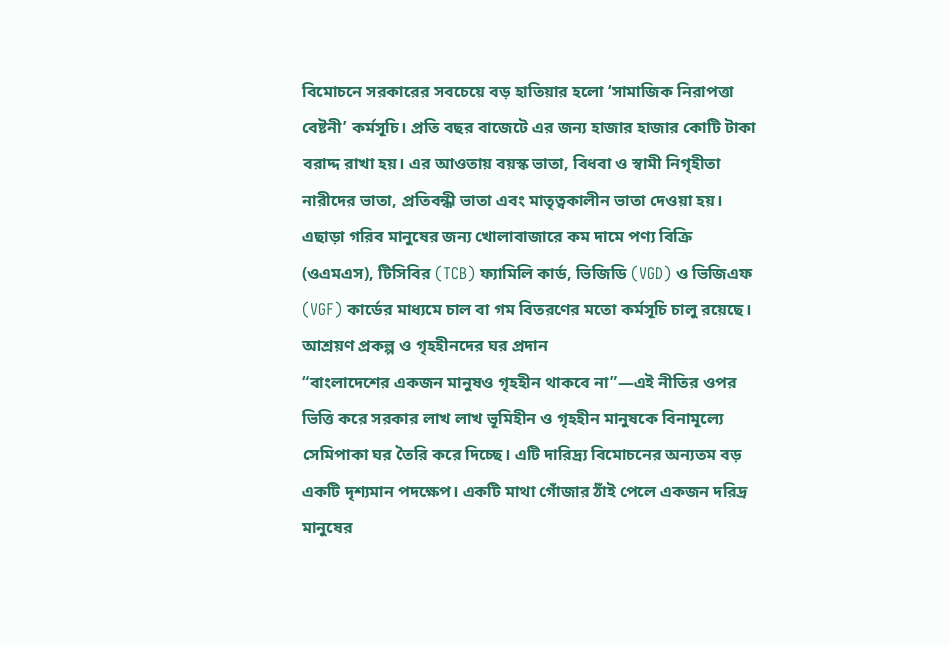বিমোচনে সরকারের সবচেয়ে বড় হাতিয়ার হলো ‘সামাজিক নিরাপত্তা বেষ্টনী’ কর্মসূচি। প্রতি বছর বাজেটে এর জন্য হাজার হাজার কোটি টাকা বরাদ্দ রাখা হয়। এর আওতায় বয়স্ক ভাতা, বিধবা ও স্বামী নিগৃহীতা নারীদের ভাতা, প্রতিবন্ধী ভাতা এবং মাতৃত্বকালীন ভাতা দেওয়া হয়। এছাড়া গরিব মানুষের জন্য খোলাবাজারে কম দামে পণ্য বিক্রি (ওএমএস), টিসিবির (TCB) ফ্যামিলি কার্ড, ভিজিডি (VGD) ও ভিজিএফ (VGF) কার্ডের মাধ্যমে চাল বা গম বিতরণের মতো কর্মসূচি চালু রয়েছে।
আশ্রয়ণ প্রকল্প ও গৃহহীনদের ঘর প্রদান
“বাংলাদেশের একজন মানুষও গৃহহীন থাকবে না”—এই নীতির ওপর ভিত্তি করে সরকার লাখ লাখ ভূমিহীন ও গৃহহীন মানুষকে বিনামূল্যে সেমিপাকা ঘর তৈরি করে দিচ্ছে। এটি দারিদ্র্য বিমোচনের অন্যতম বড় একটি দৃশ্যমান পদক্ষেপ। একটি মাথা গোঁজার ঠাঁই পেলে একজন দরিদ্র মানুষের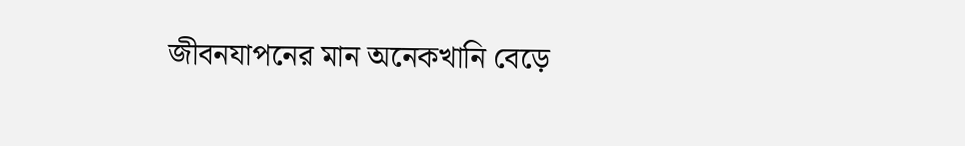জীবনযাপনের মান অনেকখানি বেড়ে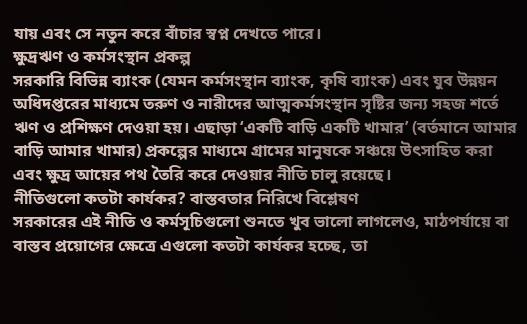যায় এবং সে নতুন করে বাঁচার স্বপ্ন দেখতে পারে।
ক্ষুদ্রঋণ ও কর্মসংস্থান প্রকল্প
সরকারি বিভিন্ন ব্যাংক (যেমন কর্মসংস্থান ব্যাংক, কৃষি ব্যাংক) এবং যুব উন্নয়ন অধিদপ্তরের মাধ্যমে তরুণ ও নারীদের আত্মকর্মসংস্থান সৃষ্টির জন্য সহজ শর্তে ঋণ ও প্রশিক্ষণ দেওয়া হয়। এছাড়া ‘একটি বাড়ি একটি খামার’ (বর্তমানে আমার বাড়ি আমার খামার) প্রকল্পের মাধ্যমে গ্রামের মানুষকে সঞ্চয়ে উৎসাহিত করা এবং ক্ষুদ্র আয়ের পথ তৈরি করে দেওয়ার নীতি চালু রয়েছে।
নীতিগুলো কতটা কার্যকর? বাস্তবতার নিরিখে বিশ্লেষণ
সরকারের এই নীতি ও কর্মসূচিগুলো শুনতে খুব ভালো লাগলেও, মাঠপর্যায়ে বা বাস্তব প্রয়োগের ক্ষেত্রে এগুলো কতটা কার্যকর হচ্ছে, তা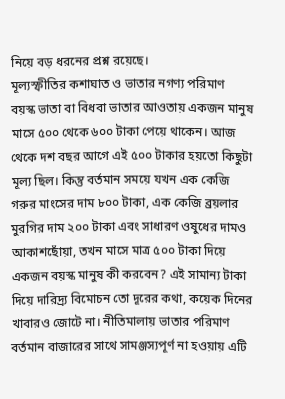নিয়ে বড় ধরনের প্রশ্ন রয়েছে।
মূল্যস্ফীতির কশাঘাত ও ভাতার নগণ্য পরিমাণ
বয়স্ক ভাতা বা বিধবা ভাতার আওতায় একজন মানুষ মাসে ৫০০ থেকে ৬০০ টাকা পেয়ে থাকেন। আজ থেকে দশ বছর আগে এই ৫০০ টাকার হয়তো কিছুটা মূল্য ছিল। কিন্তু বর্তমান সময়ে যখন এক কেজি গরুর মাংসের দাম ৮০০ টাকা, এক কেজি ব্রয়লার মুরগির দাম ২০০ টাকা এবং সাধারণ ওষুধের দামও আকাশছোঁয়া, তখন মাসে মাত্র ৫০০ টাকা দিয়ে একজন বয়স্ক মানুষ কী করবেন? এই সামান্য টাকা দিয়ে দারিদ্র্য বিমোচন তো দূরের কথা, কয়েক দিনের খাবারও জোটে না। নীতিমালায় ভাতার পরিমাণ বর্তমান বাজারের সাথে সামঞ্জস্যপূর্ণ না হওয়ায় এটি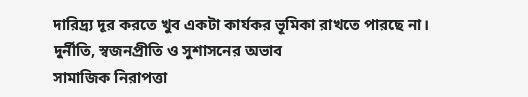দারিদ্র্য দূর করতে খুব একটা কার্যকর ভূমিকা রাখতে পারছে না।
দুর্নীতি, স্বজনপ্রীতি ও সুশাসনের অভাব
সামাজিক নিরাপত্তা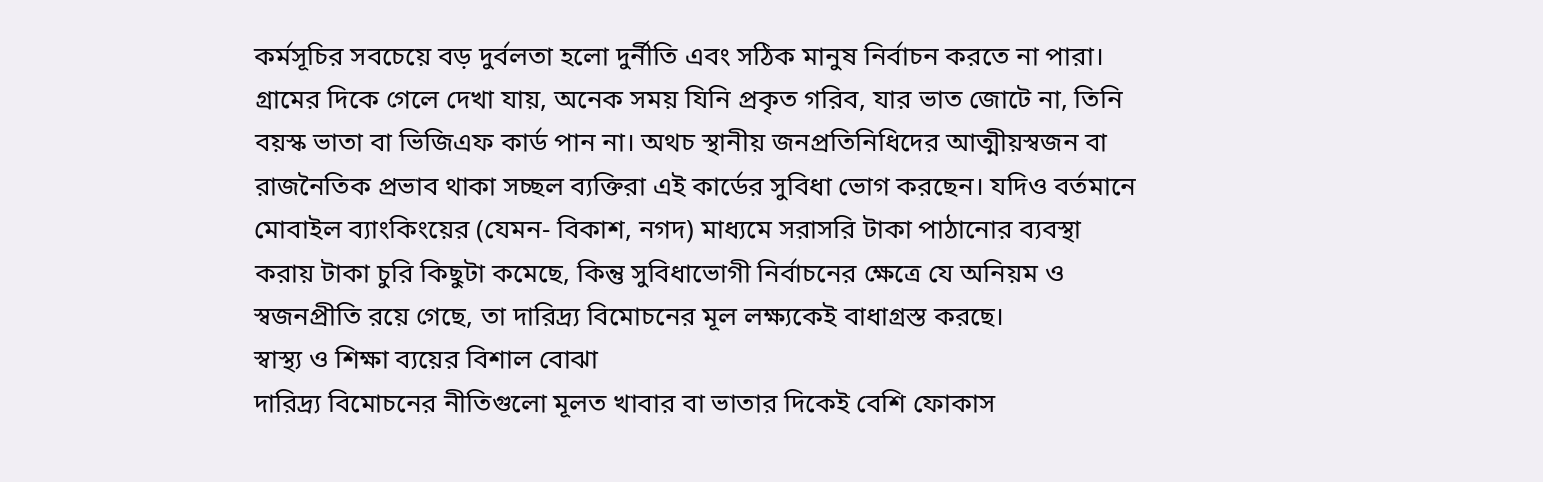কর্মসূচির সবচেয়ে বড় দুর্বলতা হলো দুর্নীতি এবং সঠিক মানুষ নির্বাচন করতে না পারা। গ্রামের দিকে গেলে দেখা যায়, অনেক সময় যিনি প্রকৃত গরিব, যার ভাত জোটে না, তিনি বয়স্ক ভাতা বা ভিজিএফ কার্ড পান না। অথচ স্থানীয় জনপ্রতিনিধিদের আত্মীয়স্বজন বা রাজনৈতিক প্রভাব থাকা সচ্ছল ব্যক্তিরা এই কার্ডের সুবিধা ভোগ করছেন। যদিও বর্তমানে মোবাইল ব্যাংকিংয়ের (যেমন- বিকাশ, নগদ) মাধ্যমে সরাসরি টাকা পাঠানোর ব্যবস্থা করায় টাকা চুরি কিছুটা কমেছে, কিন্তু সুবিধাভোগী নির্বাচনের ক্ষেত্রে যে অনিয়ম ও স্বজনপ্রীতি রয়ে গেছে, তা দারিদ্র্য বিমোচনের মূল লক্ষ্যকেই বাধাগ্রস্ত করছে।
স্বাস্থ্য ও শিক্ষা ব্যয়ের বিশাল বোঝা
দারিদ্র্য বিমোচনের নীতিগুলো মূলত খাবার বা ভাতার দিকেই বেশি ফোকাস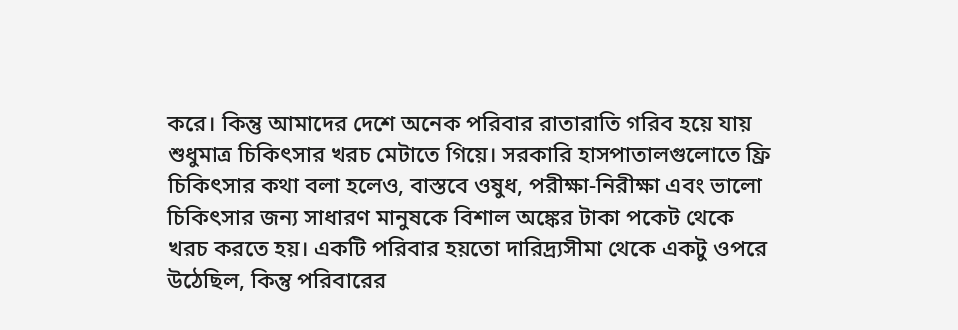করে। কিন্তু আমাদের দেশে অনেক পরিবার রাতারাতি গরিব হয়ে যায় শুধুমাত্র চিকিৎসার খরচ মেটাতে গিয়ে। সরকারি হাসপাতালগুলোতে ফ্রি চিকিৎসার কথা বলা হলেও, বাস্তবে ওষুধ, পরীক্ষা-নিরীক্ষা এবং ভালো চিকিৎসার জন্য সাধারণ মানুষকে বিশাল অঙ্কের টাকা পকেট থেকে খরচ করতে হয়। একটি পরিবার হয়তো দারিদ্র্যসীমা থেকে একটু ওপরে উঠেছিল, কিন্তু পরিবারের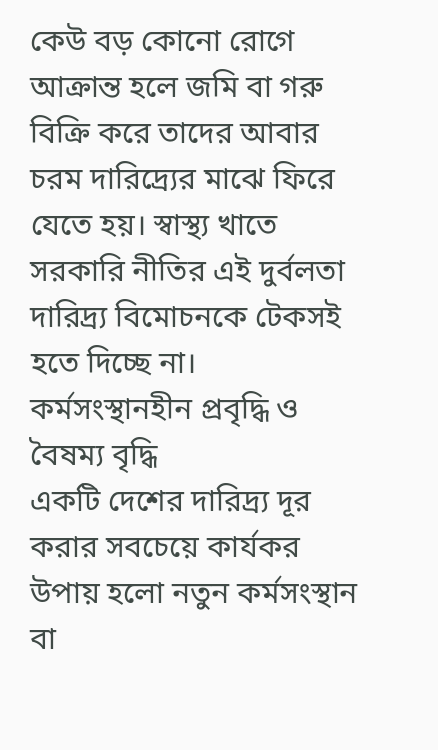কেউ বড় কোনো রোগে আক্রান্ত হলে জমি বা গরু বিক্রি করে তাদের আবার চরম দারিদ্র্যের মাঝে ফিরে যেতে হয়। স্বাস্থ্য খাতে সরকারি নীতির এই দুর্বলতা দারিদ্র্য বিমোচনকে টেকসই হতে দিচ্ছে না।
কর্মসংস্থানহীন প্রবৃদ্ধি ও বৈষম্য বৃদ্ধি
একটি দেশের দারিদ্র্য দূর করার সবচেয়ে কার্যকর উপায় হলো নতুন কর্মসংস্থান বা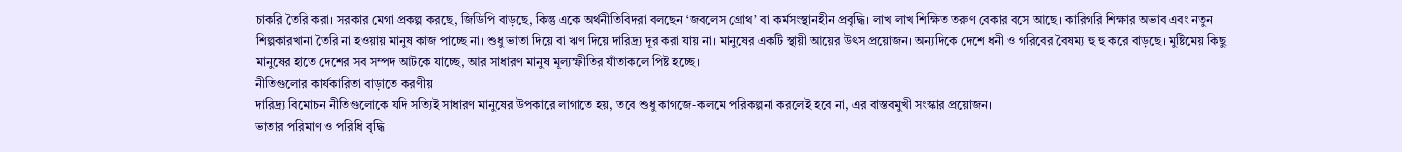চাকরি তৈরি করা। সরকার মেগা প্রকল্প করছে, জিডিপি বাড়ছে, কিন্তু একে অর্থনীতিবিদরা বলছেন ‘জবলেস গ্রোথ’ বা কর্মসংস্থানহীন প্রবৃদ্ধি। লাখ লাখ শিক্ষিত তরুণ বেকার বসে আছে। কারিগরি শিক্ষার অভাব এবং নতুন শিল্পকারখানা তৈরি না হওয়ায় মানুষ কাজ পাচ্ছে না। শুধু ভাতা দিয়ে বা ঋণ দিয়ে দারিদ্র্য দূর করা যায় না। মানুষের একটি স্থায়ী আয়ের উৎস প্রয়োজন। অন্যদিকে দেশে ধনী ও গরিবের বৈষম্য হু হু করে বাড়ছে। মুষ্টিমেয় কিছু মানুষের হাতে দেশের সব সম্পদ আটকে যাচ্ছে, আর সাধারণ মানুষ মূল্যস্ফীতির যাঁতাকলে পিষ্ট হচ্ছে।
নীতিগুলোর কার্যকারিতা বাড়াতে করণীয়
দারিদ্র্য বিমোচন নীতিগুলোকে যদি সত্যিই সাধারণ মানুষের উপকারে লাগাতে হয়, তবে শুধু কাগজে-কলমে পরিকল্পনা করলেই হবে না, এর বাস্তবমুখী সংস্কার প্রয়োজন।
ভাতার পরিমাণ ও পরিধি বৃদ্ধি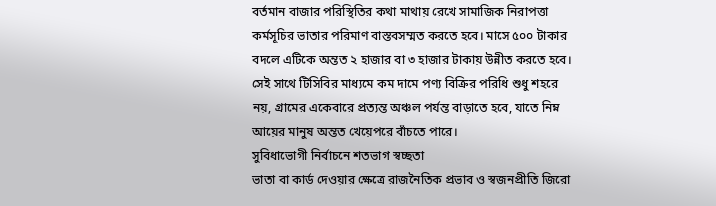বর্তমান বাজার পরিস্থিতির কথা মাথায় রেখে সামাজিক নিরাপত্তা কর্মসূচির ভাতার পরিমাণ বাস্তবসম্মত করতে হবে। মাসে ৫০০ টাকার বদলে এটিকে অন্তত ২ হাজার বা ৩ হাজার টাকায় উন্নীত করতে হবে। সেই সাথে টিসিবির মাধ্যমে কম দামে পণ্য বিক্রির পরিধি শুধু শহরে নয়, গ্রামের একেবারে প্রত্যন্ত অঞ্চল পর্যন্ত বাড়াতে হবে, যাতে নিম্ন আয়ের মানুষ অন্তত খেয়েপরে বাঁচতে পারে।
সুবিধাভোগী নির্বাচনে শতভাগ স্বচ্ছতা
ভাতা বা কার্ড দেওয়ার ক্ষেত্রে রাজনৈতিক প্রভাব ও স্বজনপ্রীতি জিরো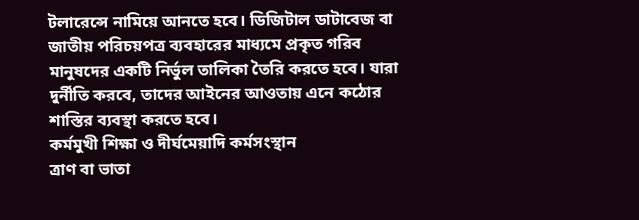টলারেন্সে নামিয়ে আনতে হবে। ডিজিটাল ডাটাবেজ বা জাতীয় পরিচয়পত্র ব্যবহারের মাধ্যমে প্রকৃত গরিব মানুষদের একটি নির্ভুল তালিকা তৈরি করতে হবে। যারা দুর্নীতি করবে, তাদের আইনের আওতায় এনে কঠোর শাস্তির ব্যবস্থা করতে হবে।
কর্মমুখী শিক্ষা ও দীর্ঘমেয়াদি কর্মসংস্থান
ত্রাণ বা ভাতা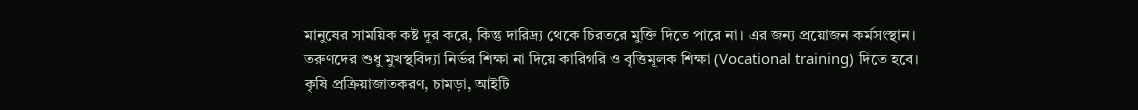মানুষের সাময়িক কষ্ট দূর করে, কিন্তু দারিদ্র্য থেকে চিরতরে মুক্তি দিতে পারে না। এর জন্য প্রয়োজন কর্মসংস্থান। তরুণদের শুধু মুখস্থবিদ্যা নির্ভর শিক্ষা না দিয়ে কারিগরি ও বৃত্তিমূলক শিক্ষা (Vocational training) দিতে হবে। কৃষি প্রক্রিয়াজাতকরণ, চামড়া, আইটি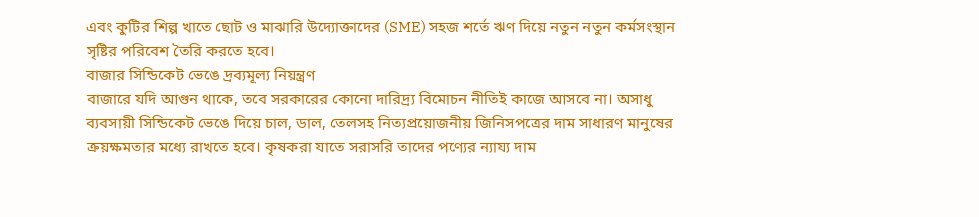এবং কুটির শিল্প খাতে ছোট ও মাঝারি উদ্যোক্তাদের (SME) সহজ শর্তে ঋণ দিয়ে নতুন নতুন কর্মসংস্থান সৃষ্টির পরিবেশ তৈরি করতে হবে।
বাজার সিন্ডিকেট ভেঙে দ্রব্যমূল্য নিয়ন্ত্রণ
বাজারে যদি আগুন থাকে, তবে সরকারের কোনো দারিদ্র্য বিমোচন নীতিই কাজে আসবে না। অসাধু ব্যবসায়ী সিন্ডিকেট ভেঙে দিয়ে চাল, ডাল, তেলসহ নিত্যপ্রয়োজনীয় জিনিসপত্রের দাম সাধারণ মানুষের ক্রয়ক্ষমতার মধ্যে রাখতে হবে। কৃষকরা যাতে সরাসরি তাদের পণ্যের ন্যায্য দাম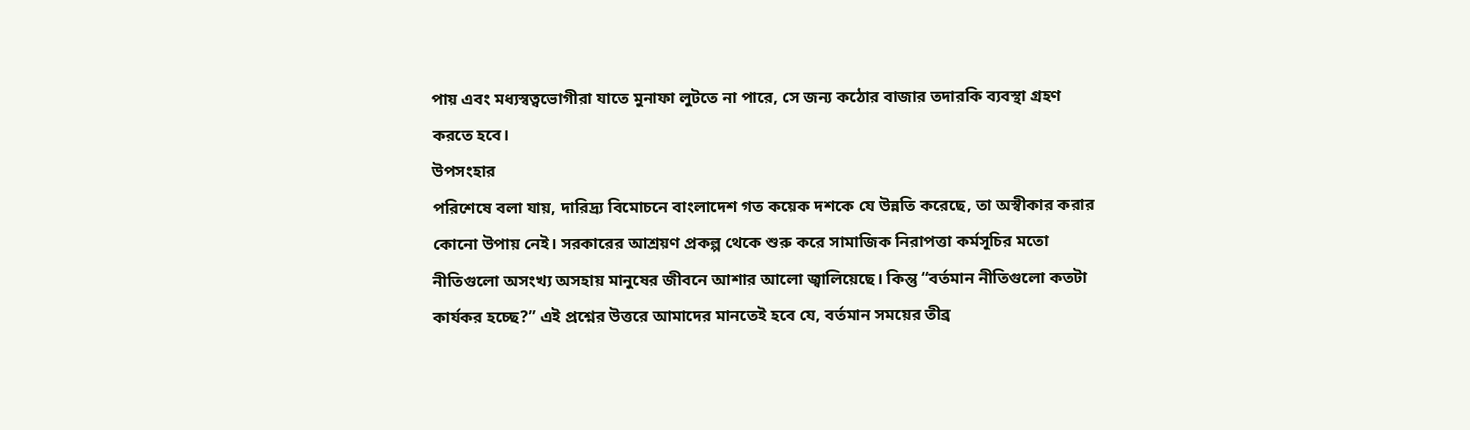পায় এবং মধ্যস্বত্বভোগীরা যাতে মুনাফা লুটতে না পারে, সে জন্য কঠোর বাজার তদারকি ব্যবস্থা গ্রহণ করতে হবে।
উপসংহার
পরিশেষে বলা যায়, দারিদ্র্য বিমোচনে বাংলাদেশ গত কয়েক দশকে যে উন্নতি করেছে, তা অস্বীকার করার কোনো উপায় নেই। সরকারের আশ্রয়ণ প্রকল্প থেকে শুরু করে সামাজিক নিরাপত্তা কর্মসূচির মতো নীতিগুলো অসংখ্য অসহায় মানুষের জীবনে আশার আলো জ্বালিয়েছে। কিন্তু “বর্তমান নীতিগুলো কতটা কার্যকর হচ্ছে?” এই প্রশ্নের উত্তরে আমাদের মানতেই হবে যে, বর্তমান সময়ের তীব্র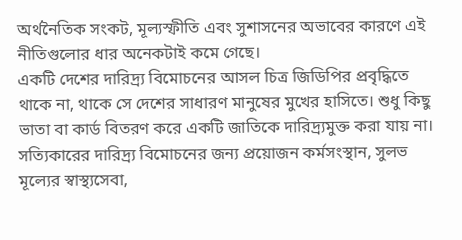অর্থনৈতিক সংকট, মূল্যস্ফীতি এবং সুশাসনের অভাবের কারণে এই নীতিগুলোর ধার অনেকটাই কমে গেছে।
একটি দেশের দারিদ্র্য বিমোচনের আসল চিত্র জিডিপির প্রবৃদ্ধিতে থাকে না, থাকে সে দেশের সাধারণ মানুষের মুখের হাসিতে। শুধু কিছু ভাতা বা কার্ড বিতরণ করে একটি জাতিকে দারিদ্র্যমুক্ত করা যায় না। সত্যিকারের দারিদ্র্য বিমোচনের জন্য প্রয়োজন কর্মসংস্থান, সুলভ মূল্যের স্বাস্থ্যসেবা,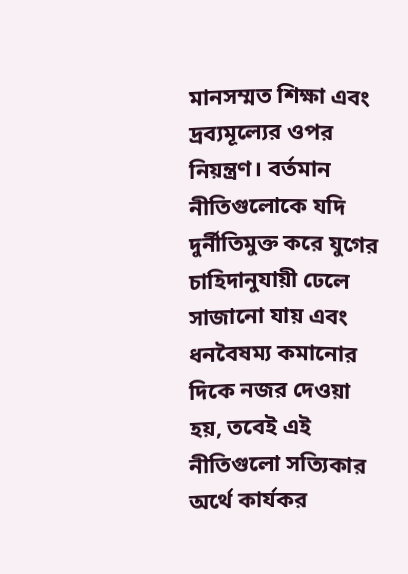মানসম্মত শিক্ষা এবং দ্রব্যমূল্যের ওপর নিয়ন্ত্রণ। বর্তমান নীতিগুলোকে যদি দুর্নীতিমুক্ত করে যুগের চাহিদানুযায়ী ঢেলে সাজানো যায় এবং ধনবৈষম্য কমানোর দিকে নজর দেওয়া হয়, তবেই এই নীতিগুলো সত্যিকার অর্থে কার্যকর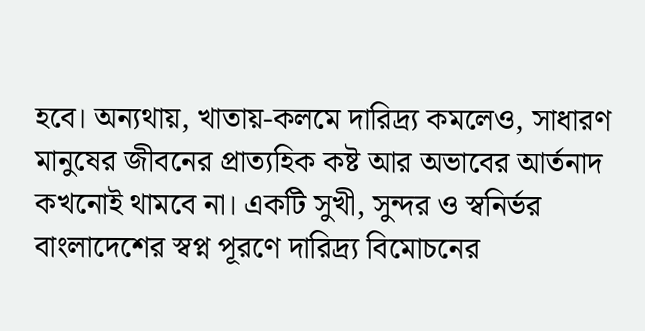হবে। অন্যথায়, খাতায়-কলমে দারিদ্র্য কমলেও, সাধারণ মানুষের জীবনের প্রাত্যহিক কষ্ট আর অভাবের আর্তনাদ কখনোই থামবে না। একটি সুখী, সুন্দর ও স্বনির্ভর বাংলাদেশের স্বপ্ন পূরণে দারিদ্র্য বিমোচনের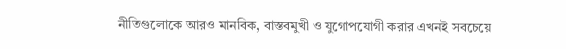নীতিগুলোকে আরও মানবিক, বাস্তবমুখী ও যুগোপযোগী করার এখনই সবচেয়ে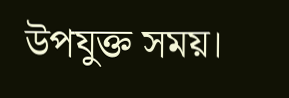উপযুক্ত সময়।